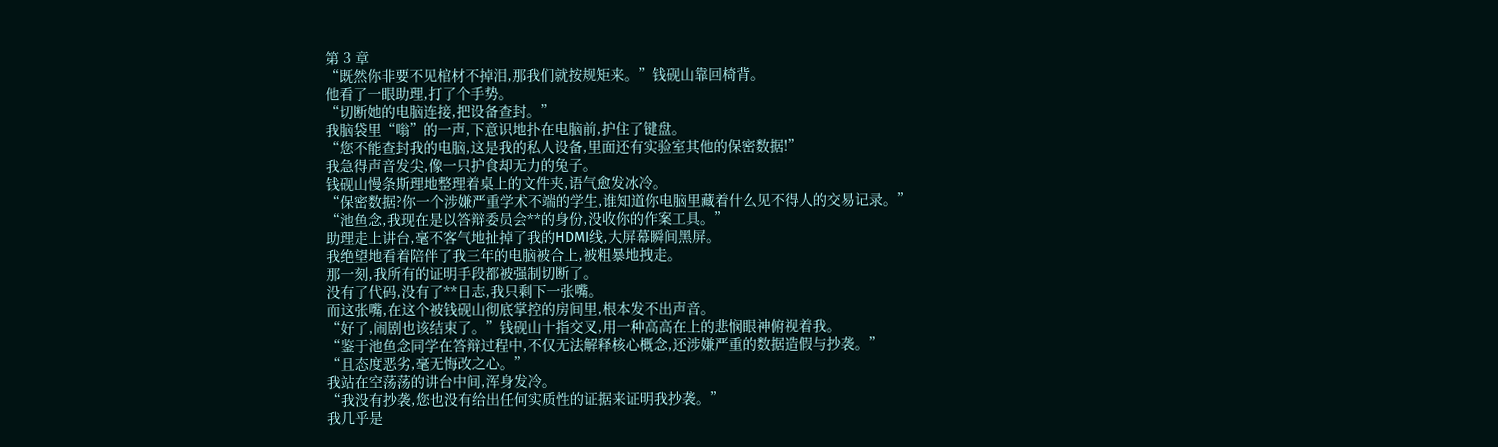第 3 章
“既然你非要不见棺材不掉泪,那我们就按规矩来。”钱砚山靠回椅背。
他看了一眼助理,打了个手势。
“切断她的电脑连接,把设备查封。”
我脑袋里“嗡”的一声,下意识地扑在电脑前,护住了键盘。
“您不能查封我的电脑,这是我的私人设备,里面还有实验室其他的保密数据!”
我急得声音发尖,像一只护食却无力的兔子。
钱砚山慢条斯理地整理着桌上的文件夹,语气愈发冰冷。
“保密数据?你一个涉嫌严重学术不端的学生,谁知道你电脑里藏着什么见不得人的交易记录。”
“池鱼念,我现在是以答辩委员会**的身份,没收你的作案工具。”
助理走上讲台,毫不客气地扯掉了我的HDMI线,大屏幕瞬间黑屏。
我绝望地看着陪伴了我三年的电脑被合上,被粗暴地拽走。
那一刻,我所有的证明手段都被强制切断了。
没有了代码,没有了**日志,我只剩下一张嘴。
而这张嘴,在这个被钱砚山彻底掌控的房间里,根本发不出声音。
“好了,闹剧也该结束了。”钱砚山十指交叉,用一种高高在上的悲悯眼神俯视着我。
“鉴于池鱼念同学在答辩过程中,不仅无法解释核心概念,还涉嫌严重的数据造假与抄袭。”
“且态度恶劣,毫无悔改之心。”
我站在空荡荡的讲台中间,浑身发冷。
“我没有抄袭,您也没有给出任何实质性的证据来证明我抄袭。”
我几乎是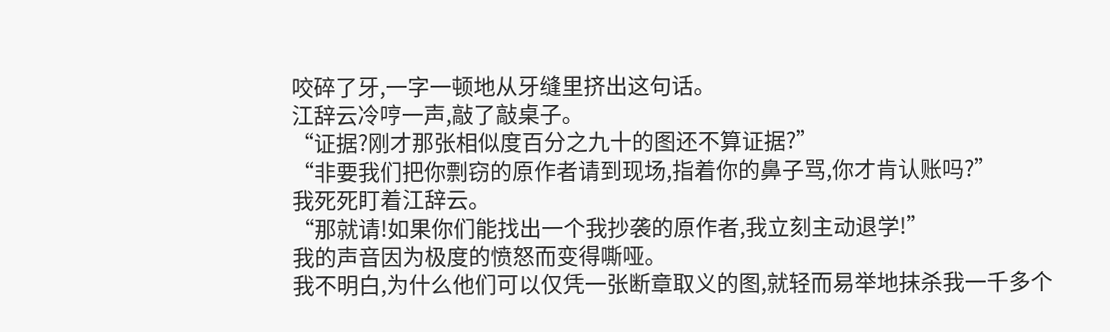咬碎了牙,一字一顿地从牙缝里挤出这句话。
江辞云冷哼一声,敲了敲桌子。
“证据?刚才那张相似度百分之九十的图还不算证据?”
“非要我们把你剽窃的原作者请到现场,指着你的鼻子骂,你才肯认账吗?”
我死死盯着江辞云。
“那就请!如果你们能找出一个我抄袭的原作者,我立刻主动退学!”
我的声音因为极度的愤怒而变得嘶哑。
我不明白,为什么他们可以仅凭一张断章取义的图,就轻而易举地抹杀我一千多个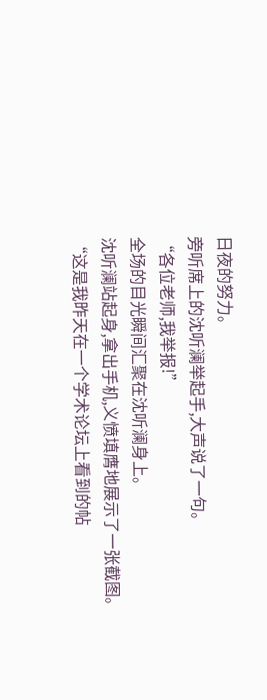日夜的努力。
旁听席上的沈听澜举起手,大声说了一句。
“各位老师,我举报!”
全场的目光瞬间汇聚在沈听澜身上。
沈听澜站起身,拿出手机,义愤填膺地展示了一张截图。
“这是我昨天在一个学术论坛上看到的帖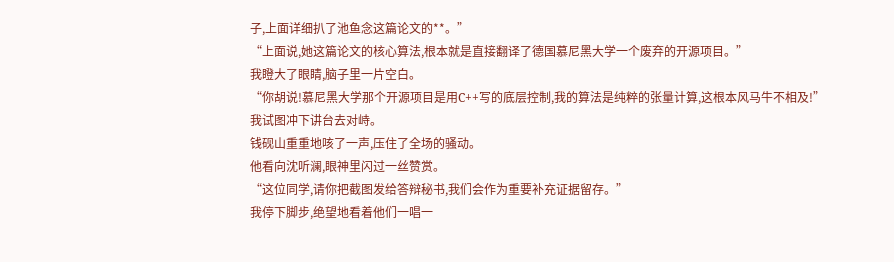子,上面详细扒了池鱼念这篇论文的**。”
“上面说,她这篇论文的核心算法,根本就是直接翻译了德国慕尼黑大学一个废弃的开源项目。”
我瞪大了眼睛,脑子里一片空白。
“你胡说!慕尼黑大学那个开源项目是用C++写的底层控制,我的算法是纯粹的张量计算,这根本风马牛不相及!”
我试图冲下讲台去对峙。
钱砚山重重地咳了一声,压住了全场的骚动。
他看向沈听澜,眼神里闪过一丝赞赏。
“这位同学,请你把截图发给答辩秘书,我们会作为重要补充证据留存。”
我停下脚步,绝望地看着他们一唱一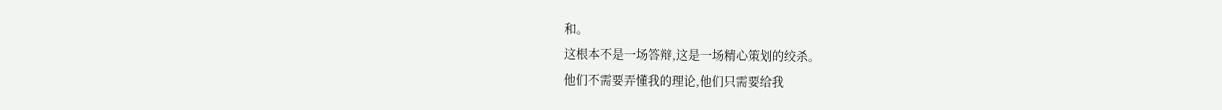和。
这根本不是一场答辩,这是一场精心策划的绞杀。
他们不需要弄懂我的理论,他们只需要给我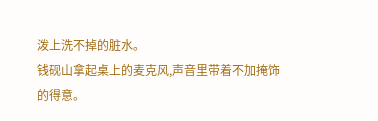泼上洗不掉的脏水。
钱砚山拿起桌上的麦克风,声音里带着不加掩饰的得意。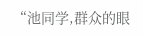“池同学,群众的眼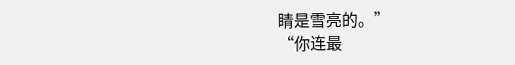睛是雪亮的。”
“你连最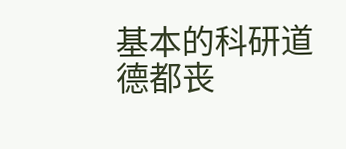基本的科研道德都丧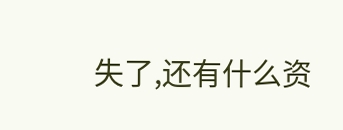失了,还有什么资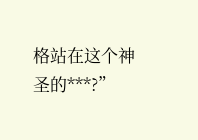格站在这个神圣的***?”